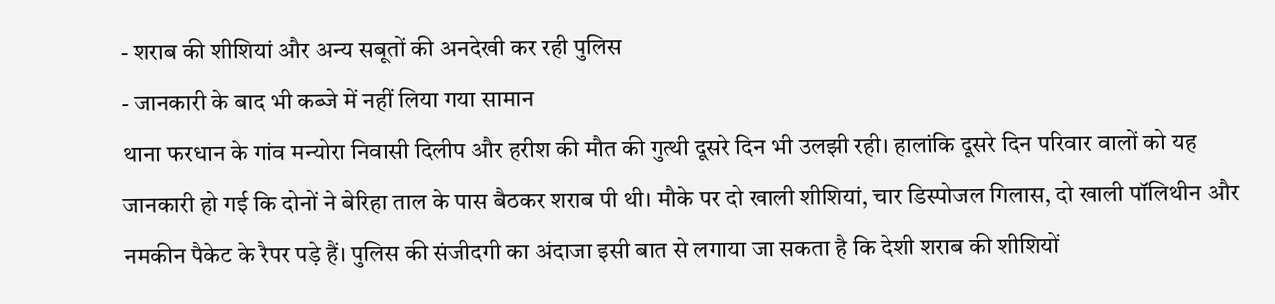- शराब की शीशियां और अन्य सबूतों की अनदेखी कर रही पुलिस
- जानकारी के बाद भी कब्जे में नहीं लिया गया सामान
थाना फरधान के गांव मन्योरा निवासी दिलीप और हरीश की मौत की गुत्थी दूसरे दिन भी उलझी रही। हालांकि दूसरे दिन परिवार वालों को यह जानकारी हो गई कि दोनों ने बेरिहा ताल के पास बैठकर शराब पी थी। मौके पर दो खाली शीशियां, चार डिस्पोजल गिलास, दो खाली पॉलिथीन और नमकीन पैकेट के रैपर पड़े हैं। पुलिस की संजीदगी का अंदाजा इसी बात से लगाया जा सकता है कि देशी शराब की शीशियों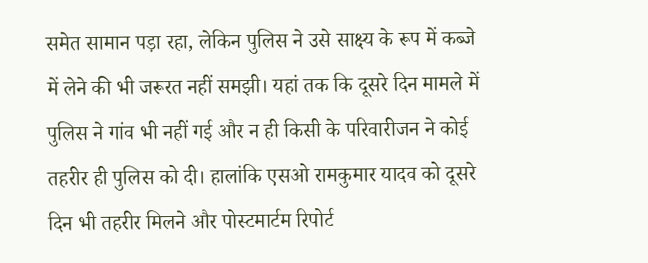समेत सामान पड़ा रहा, लेकिन पुलिस ने उसे साक्ष्य के रूप में कब्जे में लेने की भी जरूरत नहीं समझी। यहां तक कि दूसरे दिन मामले में पुलिस ने गांव भी नहीं गई और न ही किसी के परिवारीजन ने कोई तहरीर ही पुलिस को दी। हालांकि एसओ रामकुमार यादव को दूसरे दिन भी तहरीर मिलने और पोस्टमार्टम रिपोर्ट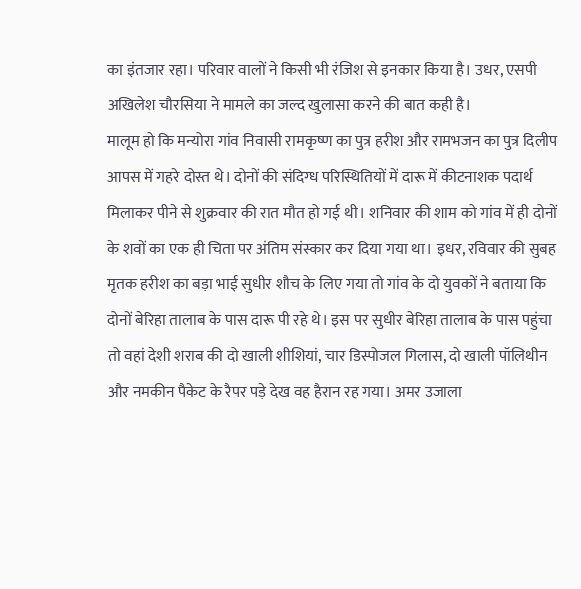का इंतजार रहा। परिवार वालों ने किसी भी रंजिश से इनकार किया है। उधर, एसपी अखिलेश चौरसिया ने मामले का जल्द खुलासा करने की बात कही है।
मालूम हो कि मन्योरा गांव निवासी रामकृष्ण का पुत्र हरीश और रामभजन का पुत्र दिलीप आपस में गहरे दोस्त थे। दोनों की संदिग्ध परिस्थितियों में दारू में कीटनाशक पदार्थ मिलाकर पीने से शुक्रवार की रात मौत हो गई थी। शनिवार की शाम को गांव में ही दोनों के शवों का एक ही चिता पर अंतिम संस्कार कर दिया गया था। इधर, रविवार की सुबह मृतक हरीश का बड़ा भाई सुधीर शौच के लिए गया तो गांव के दो युवकों ने बताया कि दोनों बेरिहा तालाब के पास दारू पी रहे थे। इस पर सुधीर बेरिहा तालाब के पास पहुंचा तो वहां देशी शराब की दो खाली शीशियां, चार डिस्पोजल गिलास, दो खाली पॉलिथीन और नमकीन पैकेट के रैपर पड़े देख वह हैरान रह गया। अमर उजाला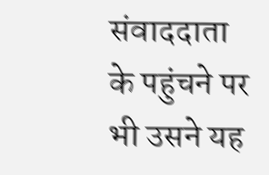संवाददाता के पहुंचने पर भी उसने यह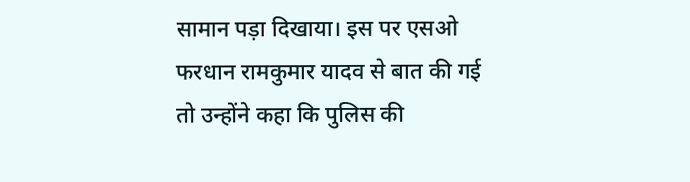सामान पड़ा दिखाया। इस पर एसओ फरधान रामकुमार यादव से बात की गई तो उन्होंने कहा कि पुलिस की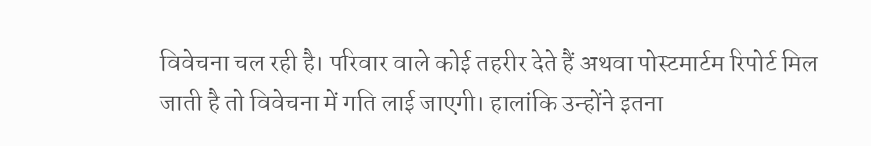विवेचना चल रही है। परिवार वाले कोई तहरीर देते हैं अथवा पोस्टमार्टम रिपोर्ट मिल जाती है तो विवेचना में गति लाई जाएगी। हालांकि उन्होंने इतना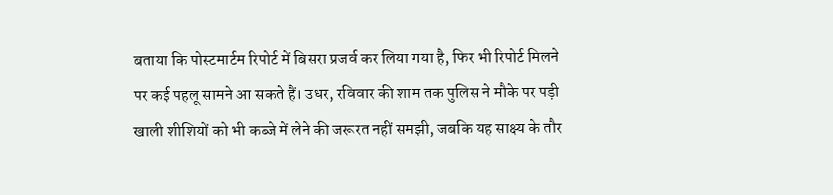बताया कि पोस्टमार्टम रिपोर्ट में बिसरा प्रजर्व कर लिया गया है, फिर भी रिपोर्ट मिलने पर कई पहलू सामने आ सकते हैं। उधर, रविवार की शाम तक पुलिस ने मौके पर पड़ी खाली शीशियों को भी कब्जे में लेने की जरूरत नहीं समझी, जबकि यह साक्ष्य के तौर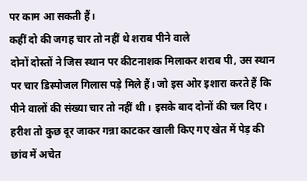पर काम आ सकती हैं।
कहीं दो की जगह चार तो नहीं थे शराब पीने वाले
दोनों दोस्तों ने जिस स्थान पर कीटनाशक मिलाकर शराब पी, उस स्थान पर चार डिस्पोजल गिलास पड़े मिले हैं। जो इस ओर इशारा करते हैं कि पीने वालों की संख्या चार तो नहीं थी। इसके बाद दोनों की चल दिए। हरीश तो कुछ दूर जाकर गन्ना काटकर खाली किए गए खेत में पेड़ की छांव में अचेत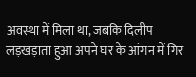अवस्था में मिला था, जबकि दिलीप लड़खड़ाता हुआ अपने घर के आंगन में गिर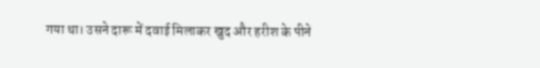गया था। उसने दारू में दवाई मिलाकर खुद और हरीश के पीने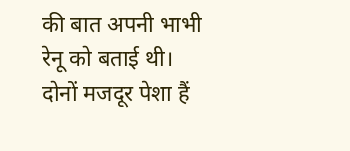की बात अपनी भाभी रेनू को बताई थी।
दोनों मजदूर पेशा हैं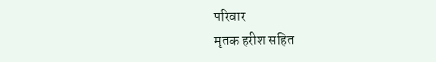परिवार
मृतक हरीश सहित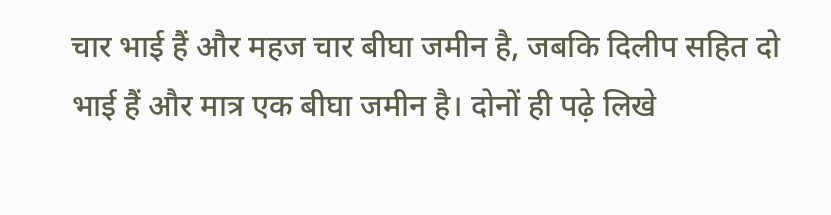चार भाई हैं और महज चार बीघा जमीन है, जबकि दिलीप सहित दो भाई हैं और मात्र एक बीघा जमीन है। दोनों ही पढ़े लिखे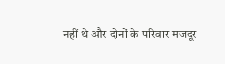नहीं थे और दोनों के परिवार मजदूर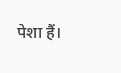पेशा हैं।